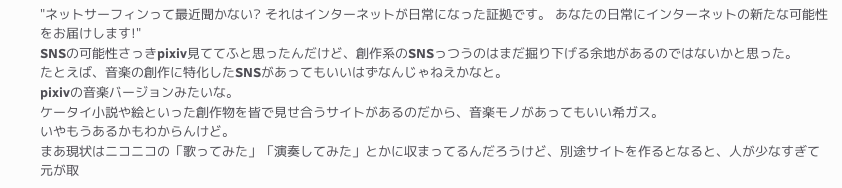"ネットサーフィンって最近聞かない? それはインターネットが日常になった証拠です。 あなたの日常にインターネットの新たな可能性をお届けします!"
SNSの可能性さっきpixiv見ててふと思ったんだけど、創作系のSNSっつうのはまだ掘り下げる余地があるのではないかと思った。
たとえば、音楽の創作に特化したSNSがあってもいいはずなんじゃねえかなと。
pixivの音楽バージョンみたいな。
ケータイ小説や絵といった創作物を皆で見せ合うサイトがあるのだから、音楽モノがあってもいい希ガス。
いやもうあるかもわからんけど。
まあ現状はニコニコの「歌ってみた」「演奏してみた」とかに収まってるんだろうけど、別途サイトを作るとなると、人が少なすぎて元が取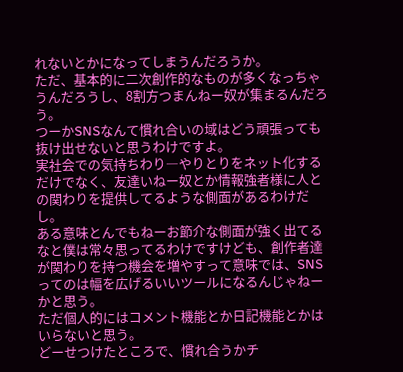れないとかになってしまうんだろうか。
ただ、基本的に二次創作的なものが多くなっちゃうんだろうし、8割方つまんねー奴が集まるんだろう。
つーかSNSなんて慣れ合いの域はどう頑張っても抜け出せないと思うわけですよ。
実社会での気持ちわり―やりとりをネット化するだけでなく、友達いねー奴とか情報強者様に人との関わりを提供してるような側面があるわけだし。
ある意味とんでもねーお節介な側面が強く出てるなと僕は常々思ってるわけですけども、創作者達が関わりを持つ機会を増やすって意味では、SNSってのは幅を広げるいいツールになるんじゃねーかと思う。
ただ個人的にはコメント機能とか日記機能とかはいらないと思う。
どーせつけたところで、慣れ合うかチ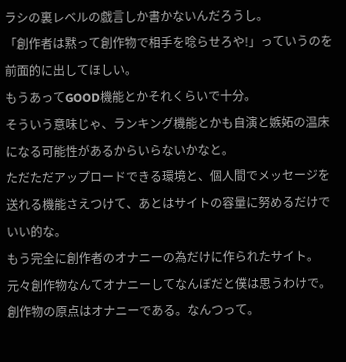ラシの裏レベルの戯言しか書かないんだろうし。
「創作者は黙って創作物で相手を唸らせろや!」っていうのを前面的に出してほしい。
もうあってGOOD機能とかそれくらいで十分。
そういう意味じゃ、ランキング機能とかも自演と嫉妬の温床になる可能性があるからいらないかなと。
ただただアップロードできる環境と、個人間でメッセージを送れる機能さえつけて、あとはサイトの容量に努めるだけでいい的な。
もう完全に創作者のオナニーの為だけに作られたサイト。
元々創作物なんてオナニーしてなんぼだと僕は思うわけで。
創作物の原点はオナニーである。なんつって。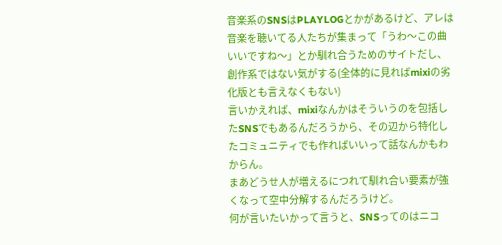音楽系のSNSはPLAYLOGとかがあるけど、アレは音楽を聴いてる人たちが集まって「うわ〜この曲いいですね〜」とか馴れ合うためのサイトだし、創作系ではない気がする(全体的に見ればmixiの劣化版とも言えなくもない)
言いかえれば、mixiなんかはそういうのを包括したSNSでもあるんだろうから、その辺から特化したコミュニティでも作ればいいって話なんかもわからん。
まあどうせ人が増えるにつれて馴れ合い要素が強くなって空中分解するんだろうけど。
何が言いたいかって言うと、SNSってのはニコ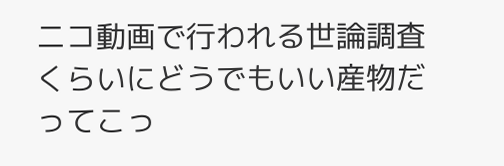ニコ動画で行われる世論調査くらいにどうでもいい産物だってこっ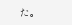た。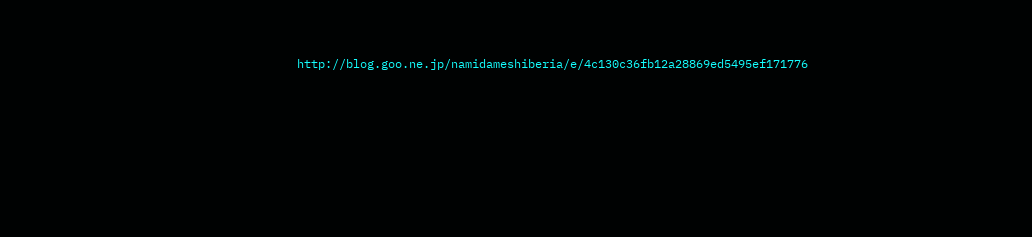http://blog.goo.ne.jp/namidameshiberia/e/4c130c36fb12a28869ed5495ef171776